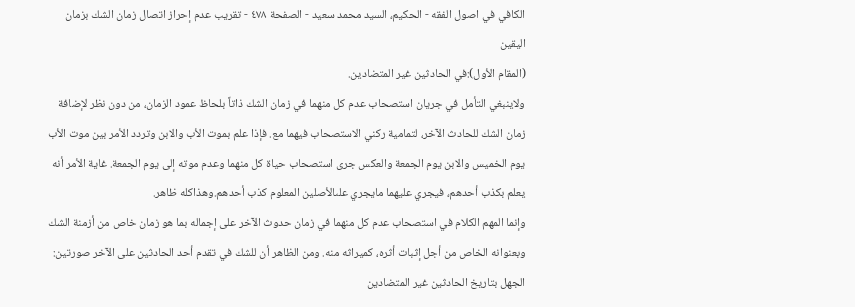الكافي في اصول الفقه - الحكيم، السيد محمد سعيد - الصفحة ٤٧٨ - تقريب عدم إحراز اتصال زمان الشك بزمان اليقين
(المقام الأول):في الحادثين غير المتضادين.
ولاينبغي التأمل في جريان استصحاب عدم كل منهما في زمان الشك ذاتاً بلحاظ عمود الزمان، من دون نظر لإضافة زمان الشك للحادث الآخر، لتمامية ركني الاستصحاب فيهما مع. فإذا علم بموت الأب والابن وتردد الأمر بين موت الأب يوم الخميس والابن يوم الجمعة والعكس جرى استصحاب حياة كل منهما وعدم موته إلى يوم الجمعة. غاية الأمر أنه يعلم بكذب أحدهم، فيجري عليهما مايجري علىالأصلين المعلوم كذب أحدهم.وهذاكله ظاهر.
وإنما المهم الكلام في استصحاب عدم كل منهما في زمان حدوث الآخر على إجماله بما هو زمان خاص من أزمنة الشك وبعنوانه الخاص من أجل إثبات أثره، كميراثه منه. ومن الظاهر أن للشك في تقدم أحد الحادثين على الآخر صورتين:
الجهل بتاريخ الحادثين غير المتضادين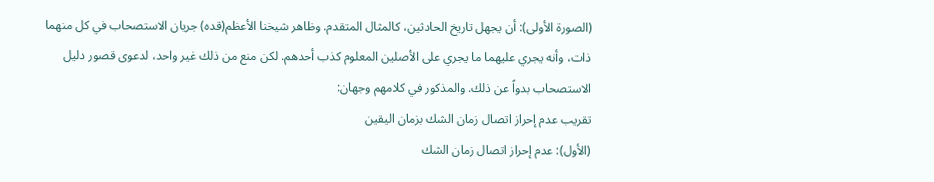(الصورة الأولى): أن يجهل تاريخ الحادثين، كالمثال المتقدم. وظاهر شيخنا الأعظم(قده) جريان الاستصحاب في كل منهما ذات، وأنه يجري عليهما ما يجري على الأصلين المعلوم كذب أحدهم. لكن منع من ذلك غير واحد، لدعوى قصور دليل
الاستصحاب بدواً عن ذلك. والمذكور في كلامهم وجهان:
تقريب عدم إحراز اتصال زمان الشك بزمان اليقين
(الأول): عدم إحراز اتصال زمان الشك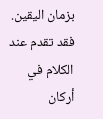بزمان اليقين. فقد تقدم عند الكلام في أركان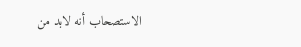الاستصحاب أنه لابد من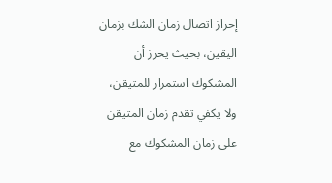إحراز اتصال زمان الشك بزمان اليقين، بحيث يحرز أن المشكوك استمرار للمتيقن، ولا يكفي تقدم زمان المتيقن على زمان المشكوك مع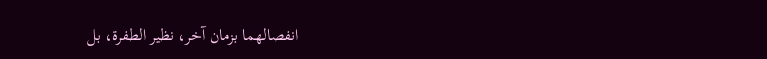انفصالهما بزمان آخر، نظير الطفرة، بل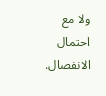ولا مع احتمال الانفصال.